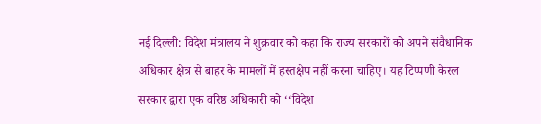नई दिल्ली: विदेश मंत्रालय ने शुक्रवार को कहा कि राज्य सरकारों को अपने संवैधानिक अधिकार क्षेत्र से बाहर के मामलों में हस्तक्षेप नहीं करना चाहिए। यह टिप्पणी केरल सरकार द्वारा एक वरिष्ठ अधिकारी को ‘‘विदेश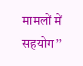मामलों में सहयोग’’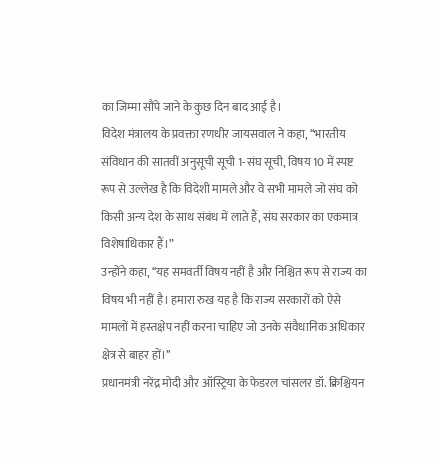का जिम्मा सौंपे जाने के कुछ दिन बाद आई है।
विदेश मंत्रालय के प्रवक्ता रणधीर जायसवाल ने कहा, ‘‘भारतीय संविधान की सातवीं अनुसूची सूची 1-संघ सूची, विषय 10 में स्पष्ट रूप से उल्लेख है कि विदेशी मामले और वे सभी मामले जो संघ को किसी अन्य देश के साथ संबंध में लाते हैं, संघ सरकार का एकमात्र विशेषाधिकार हैं।”
उन्होंने कहा, ‘‘यह समवर्ती विषय नहीं है और निश्चित रूप से राज्य का विषय भी नहीं है। हमारा रुख यह है कि राज्य सरकारों को ऐसे मामलों में हस्तक्षेप नहीं करना चाहिए जो उनके संवैधानिक अधिकार क्षेत्र से बाहर हों।’’
प्रधानमंत्री नरेंद्र मोदी और ऑस्ट्रिया के फेडरल चांसलर डॉ. क्रिश्चियन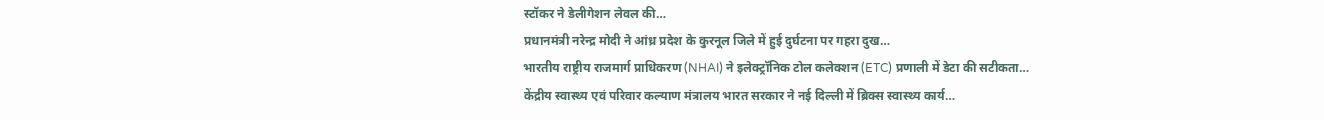स्टॉकर ने डेलीगेशन लेवल की…
प्रधानमंत्री नरेन्द्र मोदी ने आंध्र प्रदेश के कुरनूल जिले में हुई दुर्घटना पर गहरा दुख…
भारतीय राष्ट्रीय राजमार्ग प्राधिकरण (NHAI) ने इलेक्ट्रॉनिक टोल कलेक्शन (ETC) प्रणाली में डेटा की सटीकता…
केंद्रीय स्वास्थ्य एवं परिवार कल्याण मंत्रालय भारत सरकार ने नई दिल्ली में ब्रिक्स स्वास्थ्य कार्य…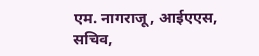एम. नागराजू, आईएएस, सचिव,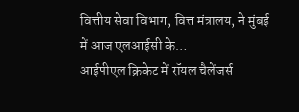वित्तीय सेवा विभाग, वित्त मंत्रालय, ने मुंबई में आज एलआईसी के…
आईपीएल क्रिकेट में रॉयल चैलेंजर्स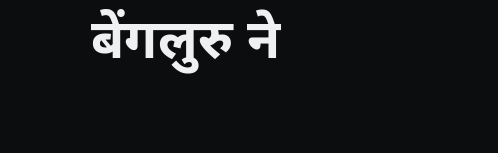बेंगलुरु ने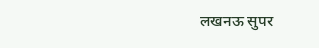लखनऊ सुपर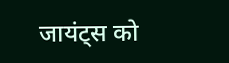जायंट्स को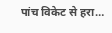पांच विकेट से हरा…